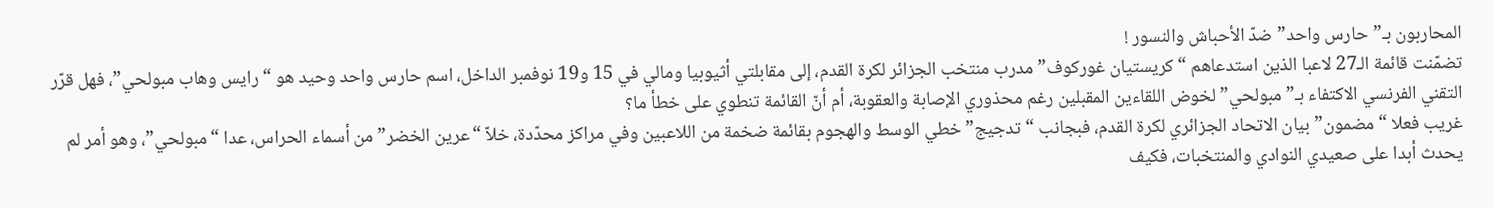المحاربون بـ”حارس واحد” ضدّ الأحباش والنسور !
تضمّنت قائمة الـ27 لاعبا الذين استدعاهم “كريستيان غوركوف” مدرب منتخب الجزائر لكرة القدم، إلى مقابلتي أثيوبيا ومالي في 15 و19 نوفمبر الداخل، اسم حارس واحد وحيد هو “رايس وهاب مبولحي”، فهل قرّر التقني الفرنسي الاكتفاء بـ”مبولحي” لخوض اللقاءين المقبلين رغم محذوري الإصابة والعقوبة، أم أنّ القائمة تنطوي على خطأ ما؟
غريب فعلا “مضمون” بيان الاتحاد الجزائري لكرة القدم، فبجانب “تدجيج” خطي الوسط والهجوم بقائمة ضخمة من اللاعبين وفي مراكز محدّدة، خلاّ “عرين الخضر” من أسماء الحراس، عدا “مبولحي”، وهو أمر لم يحدث أبدا على صعيدي النوادي والمنتخبات، فكيف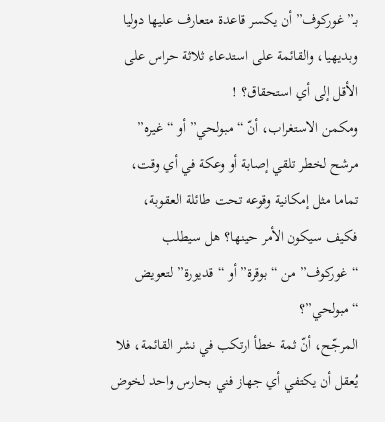بـ”غوركوف” أن يكسر قاعدة متعارف عليها دوليا وبديهيا، والقائمة على استدعاء ثلاثة حراس على الأقل إلى أي استحقاق؟ !
ومكمن الاستغراب، أنّ “مبولحي” أو “غيره” مرشح لخطر تلقي إصابة أو وعكة في أي وقت، تماما مثل إمكانية وقوعه تحت طائلة العقوبة، فكيف سيكون الأمر حينها؟ هل سيطلب “غوركوف” من “بوقرة” أو “قديورة” لتعويض “مبولحي”؟
المرجّح، أنّ ثمة خطأ ارتكب في نشر القائمة، فلا يُعقل أن يكتفي أي جهاز فني بحارس واحد لخوض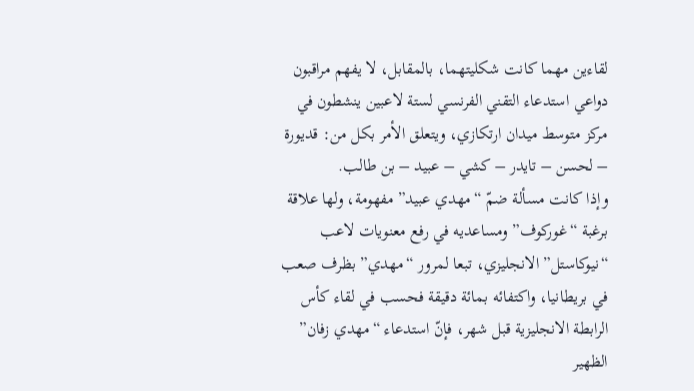لقاءين مهما كانت شكليتهما، بالمقابل، لا يفهم مراقبون دواعي استدعاء التقني الفرنسي لستة لاعبين ينشطون في مركز متوسط ميدان ارتكازي، ويتعلق الأمر بكل من: قديورة – لحسن – تايدر – كشي – عبيد – بن طالب.
وإذا كانت مسألة ضمّ “مهدي عبيد” مفهومة، ولها علاقة برغبة “غوركوف” ومساعديه في رفع معنويات لاعب “نيوكاستل” الانجليزي، تبعا لمرور “مهدي” بظرف صعب في بريطانيا، واكتفائه بمائة دقيقة فحسب في لقاء كأس الرابطة الانجليزية قبل شهر، فإنّ استدعاء “مهدي زفان” الظهير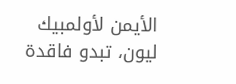الأيمن لأولمبيك ليون، تبدو فاقدة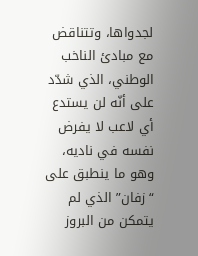لجدواها، وتتناقض مع مبادئ الناخب الوطني، الذي شدّد على أنّه لن يستدع أي لاعب لا يفرض نفسه في ناديه، وهو ما ينطبق على “زفان” الذي لم يتمكن من البروز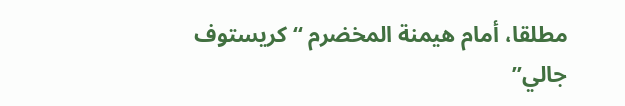مطلقا، أمام هيمنة المخضرم “كريستوف جالي”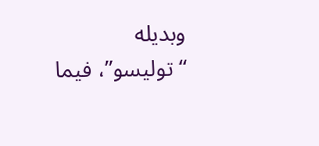وبديله “توليسو”، فيما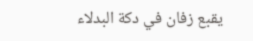يقبع زفان في دكة البدلاء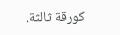كورقة ثالثة.